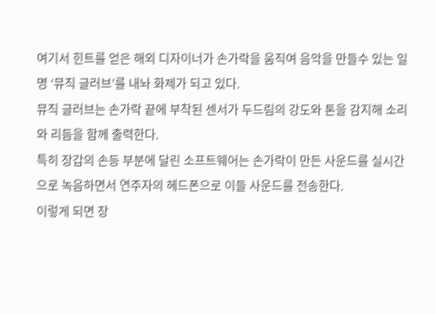여기서 힌트를 얻은 해외 디자이너가 손가락을 움직여 음악을 만들수 있는 일명 ‘뮤직 글러브’를 내놔 화제가 되고 있다.
뮤직 글러브는 손가락 끝에 부착된 센서가 두드림의 강도와 톤을 감지해 소리와 리듬을 함께 출력한다.
특히 장갑의 손등 부분에 달린 소프트웨어는 손가락이 만든 사운드를 실시간으로 녹음하면서 연주자의 헤드폰으로 이들 사운드를 전송한다.
이렇게 되면 장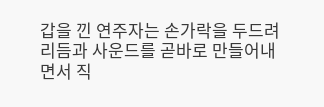갑을 낀 연주자는 손가락을 두드려 리듬과 사운드를 곧바로 만들어내면서 직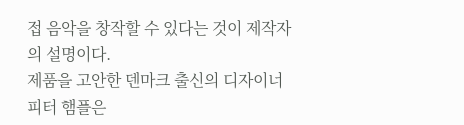접 음악을 창작할 수 있다는 것이 제작자의 설명이다.
제품을 고안한 덴마크 출신의 디자이너 피터 햄플은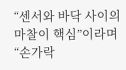“센서와 바닥 사이의 마찰이 핵심”이라며 “손가락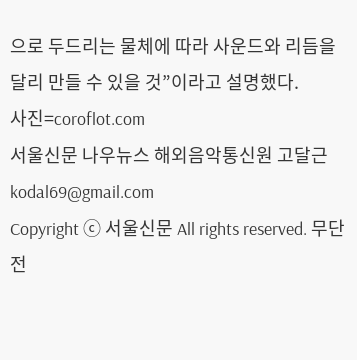으로 두드리는 물체에 따라 사운드와 리듬을 달리 만들 수 있을 것”이라고 설명했다.
사진=coroflot.com
서울신문 나우뉴스 해외음악통신원 고달근 kodal69@gmail.com
Copyright ⓒ 서울신문 All rights reserved. 무단 전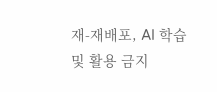재-재배포, AI 학습 및 활용 금지